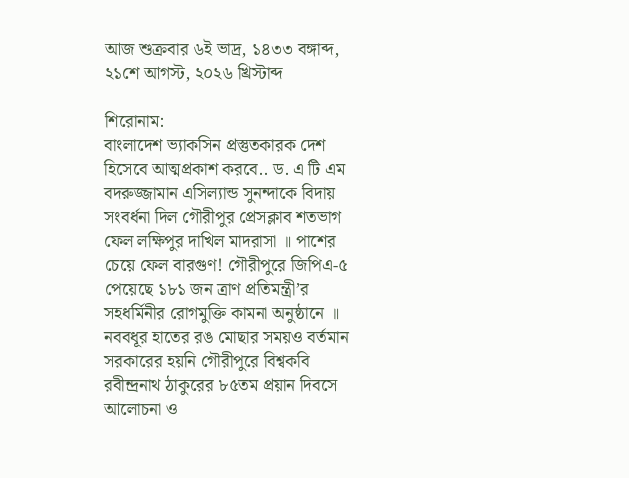আজ শুক্রবার ৬ই ভাদ্র, ১৪৩৩ বঙ্গাব্দ, ২১শে আগস্ট, ২০২৬ খ্রিস্টাব্দ

শিরোনাম:
বাংলাদেশ ভ্যাকসিন প্রস্তুতকারক দেশ হিসেবে আত্মপ্রকাশ করবে.. ড. এ টি এম বদরুজ্জামান এসিল্যান্ড সুনন্দাকে বিদায় সংবর্ধনা দিল গৌরীপুর প্রেসক্লাব শতভাগ ফেল লক্ষিপুর দাখিল মাদরাসা ॥ পাশের চেয়ে ফেল বারগুণ! গৌরীপুরে জিপিএ-৫ পেয়েছে ১৮১ জন ত্রাণ প্রতিমন্ত্রী’র সহধর্মিনীর রোগমুক্তি কামনা অনুষ্ঠানে ॥ নববধূর হাতের রঙ মোছার সময়ও বর্তমান সরকারের হয়নি গৌরীপুরে বিশ্বকবি রবীন্দ্রনাথ ঠাকুরের ৮৫তম প্রয়ান দিবসে আলোচনা ও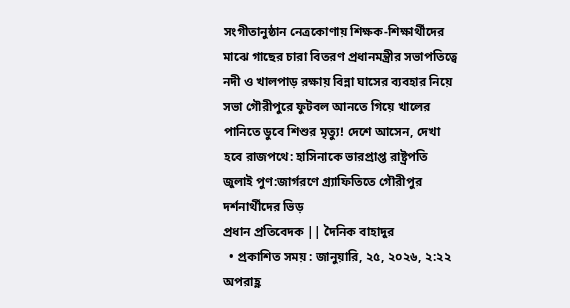সংগীতানুষ্ঠান নেত্রকোণায় শিক্ষক-শিক্ষার্থীদের মাঝে গাছের চারা বিতরণ প্রধানমন্ত্রীর সভাপতিত্বে নদী ও খালপাড় রক্ষায় বিন্না ঘাসের ব্যবহার নিয়ে সভা গৌরীপুরে ফুটবল আনতে গিয়ে খালের পানিতে ডুবে শিশুর মৃত্যু! দেশে আসেন, দেখা হবে রাজপথে: হাসিনাকে ভারপ্রাপ্ত রাষ্ট্রপতি জুলাই পুণ:জার্গরণে গ্র্যাফিতিতে গৌরীপুর দর্শনার্থীদের ভিড়
প্রধান প্রতিবেদক || দৈনিক বাহাদুর
  • প্রকাশিত সময় : জানুয়ারি, ২৫, ২০২৬, ২:২২ অপরাহ্ণ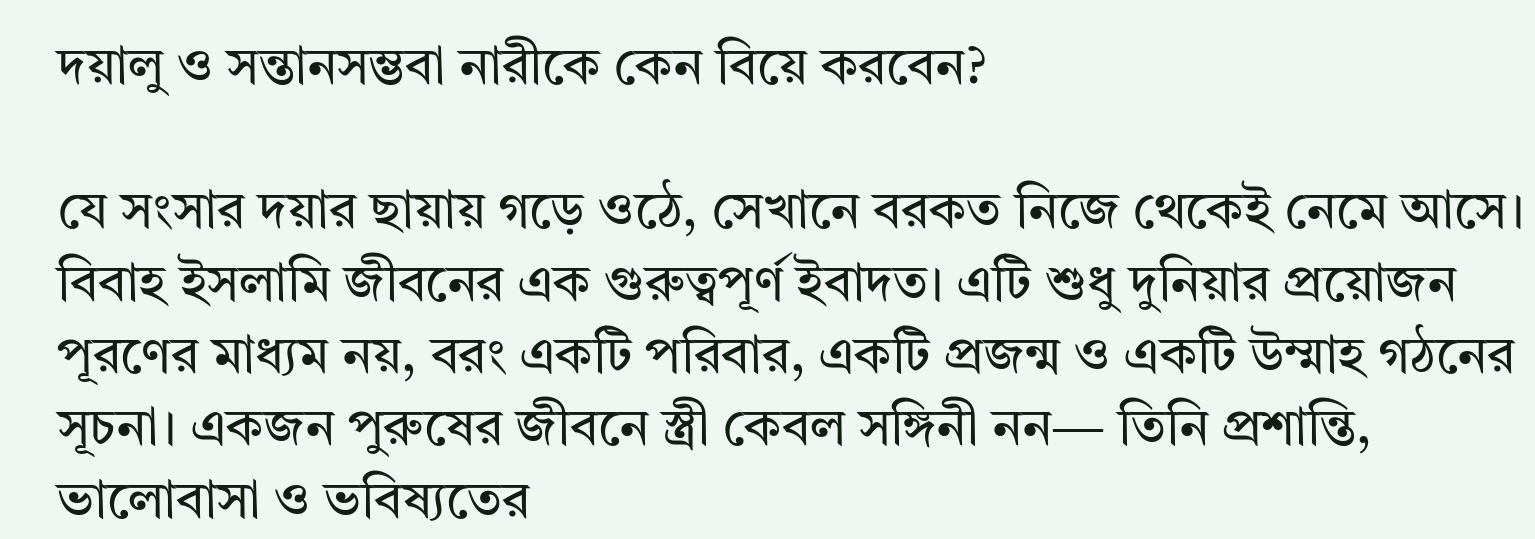দয়ালু ও সন্তানসম্ভবা নারীকে কেন বিয়ে করবেন?

যে সংসার দয়ার ছায়ায় গড়ে ওঠে, সেখানে বরকত নিজে থেকেই নেমে আসে। বিবাহ ইসলামি জীবনের এক গুরুত্বপূর্ণ ইবাদত। এটি শুধু দুনিয়ার প্রয়োজন পূরণের মাধ্যম নয়, বরং একটি পরিবার, একটি প্রজন্ম ও একটি উম্মাহ গঠনের সূচনা। একজন পুরুষের জীবনে স্ত্রী কেবল সঙ্গিনী নন— তিনি প্রশান্তি, ভালোবাসা ও ভবিষ্যতের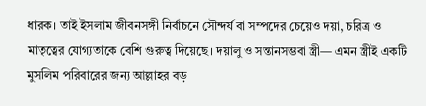ধারক। তাই ইসলাম জীবনসঙ্গী নির্বাচনে সৌন্দর্য বা সম্পদের চেয়েও দয়া, চরিত্র ও মাতৃত্বের যোগ্যতাকে বেশি গুরুত্ব দিয়েছে। দয়ালু ও সন্তানসম্ভবা স্ত্রী— এমন স্ত্রীই একটি মুসলিম পরিবারের জন্য আল্লাহর বড়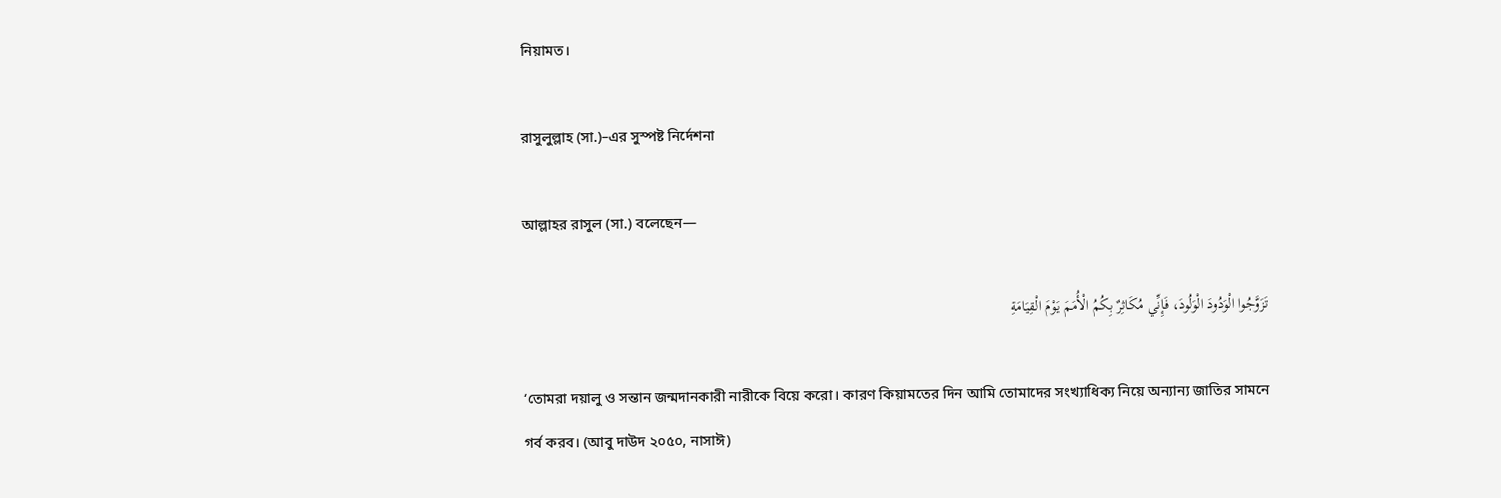নিয়ামত।

রাসুলুল্লাহ (সা.)–এর সুস্পষ্ট নির্দেশনা

আল্লাহর রাসুল (সা.) বলেছেন—

تَزَوَّجُوا الْوَدُودَ الْوَلُودَ، فَإِنِّي مُكَاثِرٌ بِكُمُ الْأُمَمَ يَوْمَ الْقِيَامَةِ

‘তোমরা দয়ালু ও সন্তান জন্মদানকারী নারীকে বিয়ে করো। কারণ কিয়ামতের দিন আমি তোমাদের সংখ্যাধিক্য নিয়ে অন্যান্য জাতির সামনে গর্ব করব। (আবু দাউদ ২০৫০, নাসাঈ)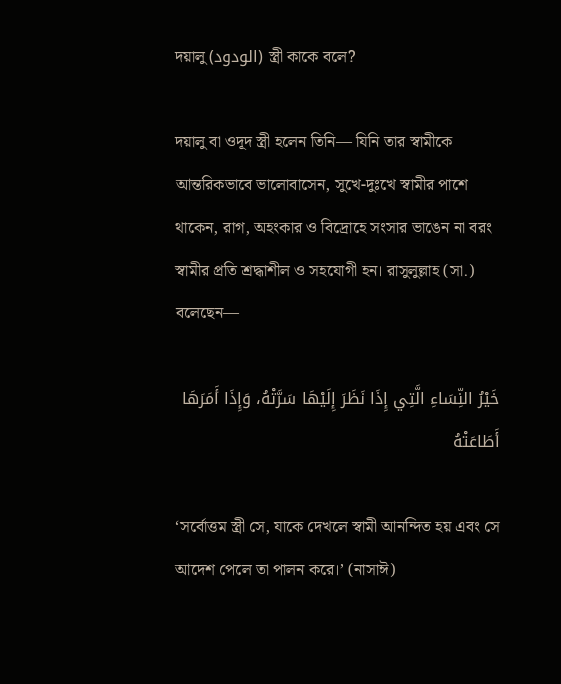দয়ালু (الودود) স্ত্রী কাকে বলে?

দয়ালু বা ওদূদ স্ত্রী হলেন তিনি— যিনি তার স্বামীকে আন্তরিকভাবে ভালোবাসেন, সুখে-দুঃখে স্বামীর পাশে থাকেন, রাগ, অহংকার ও বিদ্রোহে সংসার ভাঙেন না বরং স্বামীর প্রতি শ্রদ্ধাশীল ও সহযোগী হন। রাসুলুল্লাহ (সা.) বলেছেন—

خَيْرُ النِّسَاءِ الَّتِي إِذَا نَظَرَ إِلَيْهَا سَرَّتْهُ، وَإِذَا أَمَرَهَا أَطَاعَتْهُ

‘সর্বোত্তম স্ত্রী সে, যাকে দেখলে স্বামী আনন্দিত হয় এবং সে আদেশ পেলে তা পালন করে।’ (নাসাঈ)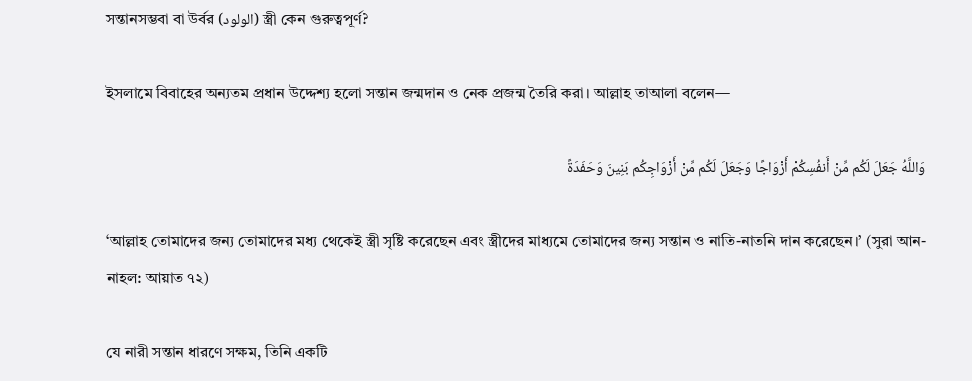সন্তানসম্ভবা বা উর্বর (الولود) স্ত্রী কেন গুরুত্বপূর্ণ?

ইসলামে বিবাহের অন্যতম প্রধান উদ্দেশ্য হলো সন্তান জন্মদান ও নেক প্রজন্ম তৈরি করা। আল্লাহ তাআলা বলেন—

وَاللَّهُ جَعَلَ لَكُم مِّنْ أَنفُسِكُمْ أَزْوَاجًا وَجَعَلَ لَكُم مِّنْ أَزْوَاجِكُم بَنِينَ وَحَفَدَةً

‘আল্লাহ তোমাদের জন্য তোমাদের মধ্য থেকেই স্ত্রী সৃষ্টি করেছেন এবং স্ত্রীদের মাধ্যমে তোমাদের জন্য সন্তান ও নাতি-নাতনি দান করেছেন।’ (সুরা আন-নাহল: আয়াত ৭২)

যে নারী সন্তান ধারণে সক্ষম, তিনি একটি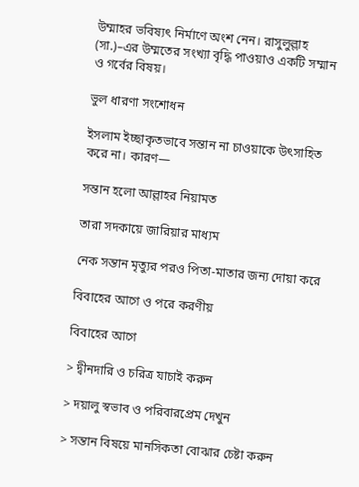উম্মাহর ভবিষ্যৎ নির্মাণে অংশ নেন। রাসুলুল্লাহ (সা.)–এর উম্মতের সংখ্যা বৃদ্ধি পাওয়াও একটি সম্মান ও গর্বের বিষয়।

ভুল ধারণা সংশোধন

ইসলাম ইচ্ছাকৃতভাবে সন্তান না চাওয়াকে উৎসাহিত করে না। কারণ—

সন্তান হলো আল্লাহর নিয়ামত

তারা সদকায়ে জারিয়ার মাধ্যম

নেক সন্তান মৃত্যুর পরও পিতা-মাতার জন্য দোয়া করে

বিবাহের আগে ও পরে করণীয়

বিবাহের আগে

> দ্বীনদারি ও চরিত্র যাচাই করুন

> দয়ালু স্বভাব ও পরিবারপ্রেম দেখুন

> সন্তান বিষয়ে মানসিকতা বোঝার চেষ্টা করুন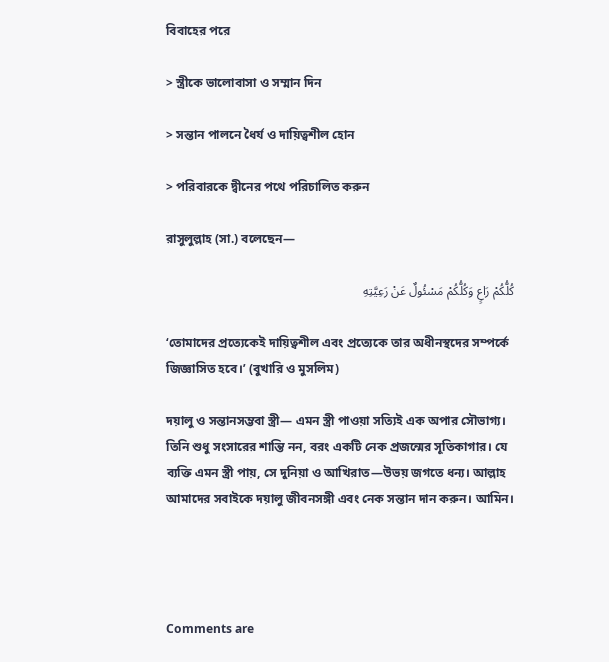বিবাহের পরে

> স্ত্রীকে ভালোবাসা ও সম্মান দিন

> সন্তান পালনে ধৈর্য ও দায়িত্বশীল হোন

> পরিবারকে দ্বীনের পথে পরিচালিত করুন

রাসুলুল্লাহ (সা.) বলেছেন—

كُلُّكُمْ رَاعٍ وَكُلُّكُمْ مَسْئُولٌ عَنْ رَعِيَّتِهِ

‘তোমাদের প্রত্যেকেই দায়িত্বশীল এবং প্রত্যেকে তার অধীনস্থদের সম্পর্কে জিজ্ঞাসিত হবে।’ (বুখারি ও মুসলিম)

দয়ালু ও সন্তানসম্ভবা স্ত্রী— এমন স্ত্রী পাওয়া সত্যিই এক অপার সৌভাগ্য। তিনি শুধু সংসারের শান্তি নন, বরং একটি নেক প্রজন্মের সূতিকাগার। যে ব্যক্তি এমন স্ত্রী পায়, সে দুনিয়া ও আখিরাত—উভয় জগতে ধন্য। আল্লাহ আমাদের সবাইকে দয়ালু জীবনসঙ্গী এবং নেক সন্তান দান করুন। আমিন।




Comments are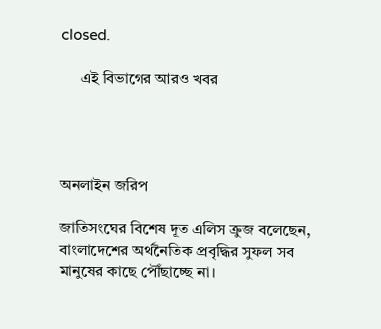closed.

     এই বিভাগের আরও খবর




অনলাইন জরিপ

জাতিসংঘের বিশেষ দূত এলিস ক্রুজ বলেছেন, বাংলাদেশের অর্থনৈতিক প্রবৃদ্ধির সুফল সব মানুষের কাছে পৌঁছাচ্ছে না।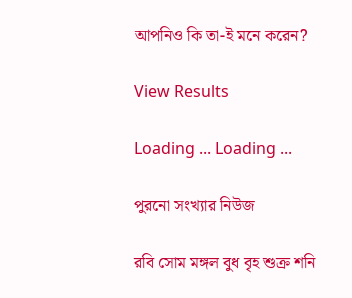আপনিও কি তা-ই মনে করেন?

View Results

Loading ... Loading ...

পুরনো সংখ্যার নিউজ

রবি সোম মঙ্গল বুধ বৃহ শুক্র শনি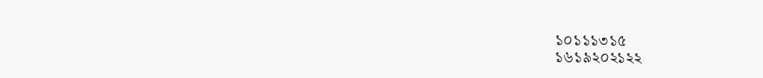১০১১১৩১৫
১৬১৯২০২১২২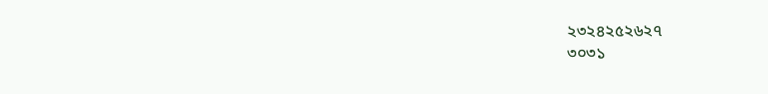২৩২৪২৫২৬২৭
৩০৩১